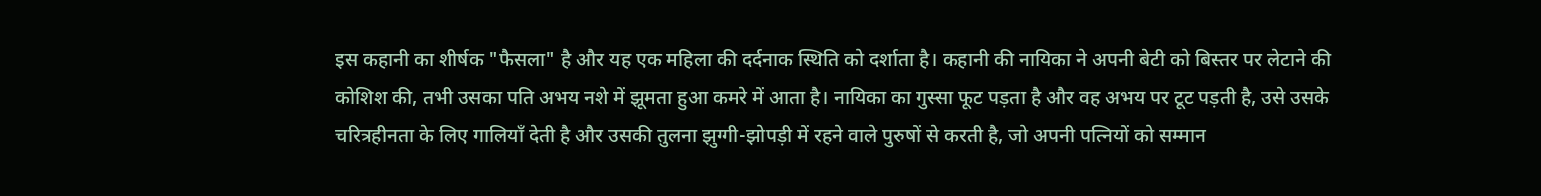इस कहानी का शीर्षक "फैसला" है और यह एक महिला की दर्दनाक स्थिति को दर्शाता है। कहानी की नायिका ने अपनी बेटी को बिस्तर पर लेटाने की कोशिश की, तभी उसका पति अभय नशे में झूमता हुआ कमरे में आता है। नायिका का गुस्सा फूट पड़ता है और वह अभय पर टूट पड़ती है, उसे उसके चरित्रहीनता के लिए गालियाँ देती है और उसकी तुलना झुग्गी-झोपड़ी में रहने वाले पुरुषों से करती है, जो अपनी पत्नियों को सम्मान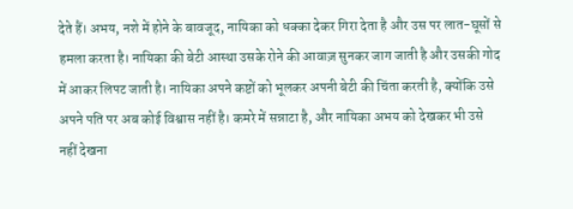देते हैं। अभय, नशे में होने के बावजूद, नायिका को धक्का देकर गिरा देता है और उस पर लात-घूसों से हमला करता है। नायिका की बेटी आस्था उसके रोने की आवाज़ सुनकर जाग जाती है और उसकी गोद में आकर लिपट जाती है। नायिका अपने कष्टों को भूलकर अपनी बेटी की चिंता करती है, क्योंकि उसे अपने पति पर अब कोई विश्वास नहीं है। कमरे में सन्नाटा है, और नायिका अभय को देखकर भी उसे नहीं देखना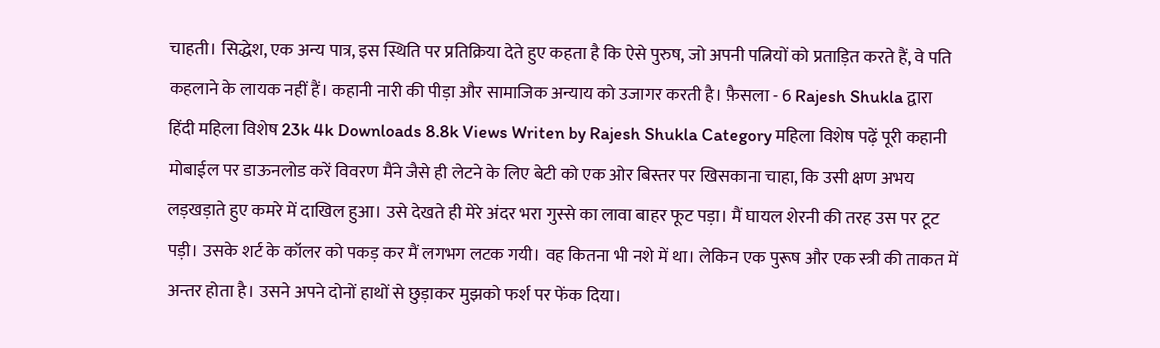चाहती। सिद्धेश, एक अन्य पात्र, इस स्थिति पर प्रतिक्रिया देते हुए कहता है कि ऐसे पुरुष, जो अपनी पत्नियों को प्रताड़ित करते हैं, वे पति कहलाने के लायक नहीं हैं। कहानी नारी की पीड़ा और सामाजिक अन्याय को उजागर करती है। फ़ैसला - 6 Rajesh Shukla द्वारा हिंदी महिला विशेष 23k 4k Downloads 8.8k Views Writen by Rajesh Shukla Category महिला विशेष पढ़ें पूरी कहानी मोबाईल पर डाऊनलोड करें विवरण मैंने जैसे ही लेटने के लिए बेटी को एक ओर बिस्तर पर खिसकाना चाहा, कि उसी क्षण अभय लड़खड़ाते हुए कमरे में दाखिल हुआ। उसे देखते ही मेरे अंदर भरा गुस्से का लावा बाहर फूट पड़ा। मैं घायल शेरनी की तरह उस पर टूट पड़ी। उसके शर्ट के कॉलर को पकड़ कर मैं लगभग लटक गयी। वह कितना भी नशे में था। लेकिन एक पुरूष और एक स्त्री की ताकत में अन्तर होता है। उसने अपने दोनों हाथों से छुड़ाकर मुझको फर्श पर फेंक दिया।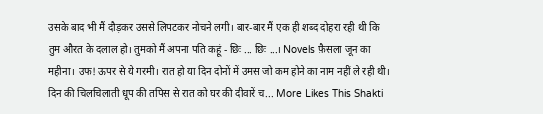उसके बाद भी मैं दौड़कर उससे लिपटकर नोचने लगी। बार-बार मैं एक ही शब्द दोहरा रही थी कि तुम औरत के दलाल हो। तुमको मैं अपना पति कहूं - छिः ... छिः ...। Novels फ़ैसला जून का महीना। उफ! ऊपर से ये गरमी। रात हो या दिन दोनों में उमस जो कम होने का नाम नहीं ले रही थी। दिन की चिलचिलाती धूप की तपिस से रात को घर की दीवारें च... More Likes This Shakti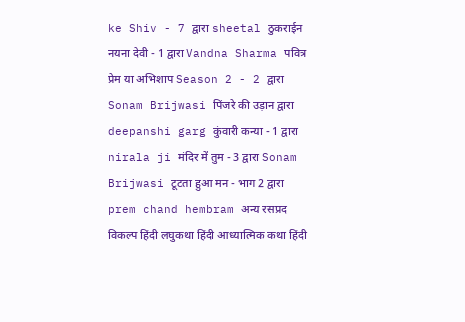ke Shiv - 7 द्वारा sheetal ठुकराईन नयना देवी - 1 द्वारा Vandna Sharma पवित्र प्रेम या अभिशाप Season 2 - 2 द्वारा Sonam Brijwasi पिंजरे की उड़ान द्वारा deepanshi garg कुंवारी कन्या - 1 द्वारा nirala ji मंदिर में तुम - 3 द्वारा Sonam Brijwasi टूटता हुआ मन - भाग 2 द्वारा prem chand hembram अन्य रसप्रद विकल्प हिंदी लघुकथा हिंदी आध्यात्मिक कथा हिंदी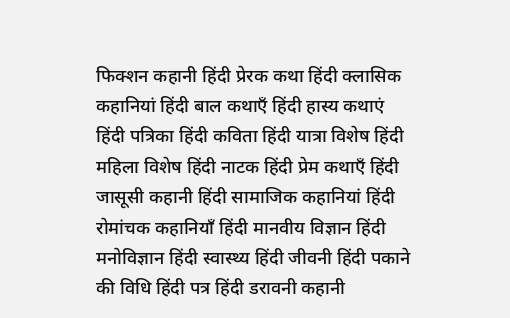फिक्शन कहानी हिंदी प्रेरक कथा हिंदी क्लासिक कहानियां हिंदी बाल कथाएँ हिंदी हास्य कथाएं हिंदी पत्रिका हिंदी कविता हिंदी यात्रा विशेष हिंदी महिला विशेष हिंदी नाटक हिंदी प्रेम कथाएँ हिंदी जासूसी कहानी हिंदी सामाजिक कहानियां हिंदी रोमांचक कहानियाँ हिंदी मानवीय विज्ञान हिंदी मनोविज्ञान हिंदी स्वास्थ्य हिंदी जीवनी हिंदी पकाने की विधि हिंदी पत्र हिंदी डरावनी कहानी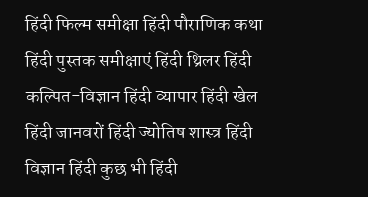हिंदी फिल्म समीक्षा हिंदी पौराणिक कथा हिंदी पुस्तक समीक्षाएं हिंदी थ्रिलर हिंदी कल्पित-विज्ञान हिंदी व्यापार हिंदी खेल हिंदी जानवरों हिंदी ज्योतिष शास्त्र हिंदी विज्ञान हिंदी कुछ भी हिंदी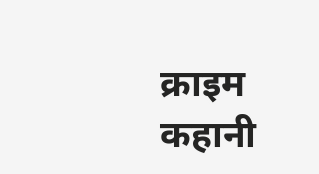क्राइम कहानी